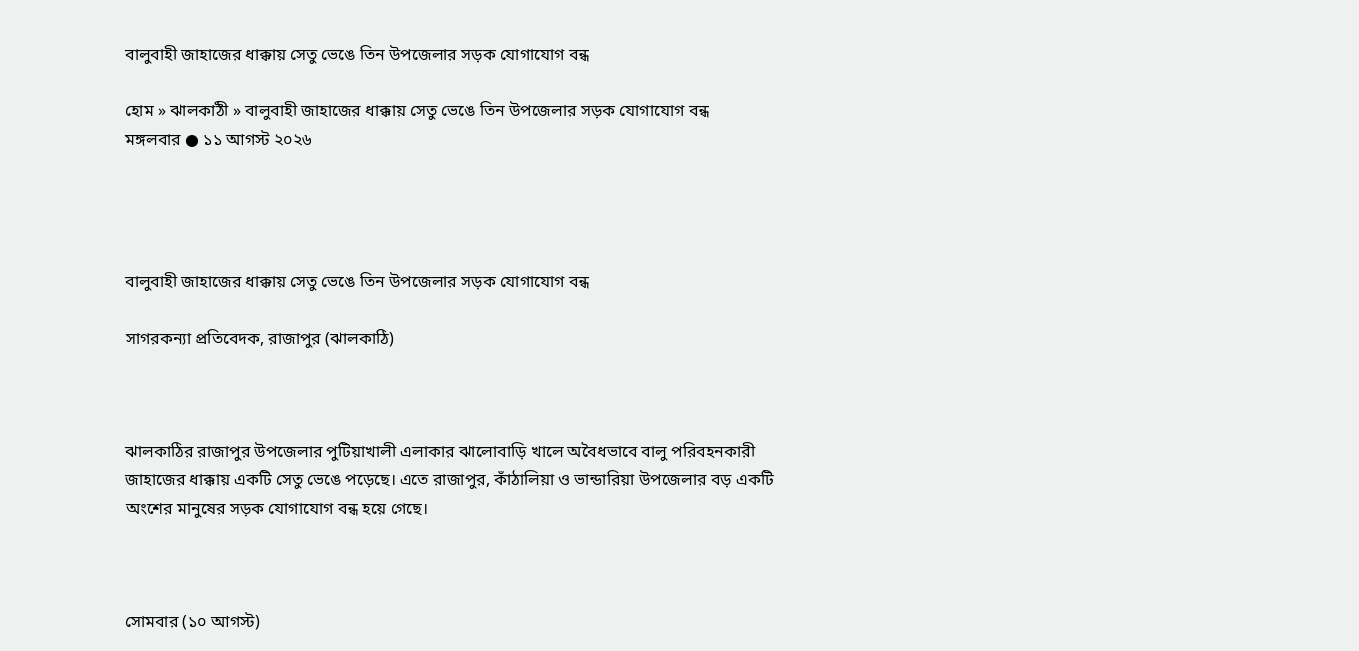বালুবাহী জাহাজের ধাক্কায় সেতু ভেঙে তিন উপজেলার সড়ক যোগাযোগ বন্ধ

হোম » ঝালকাঠী » বালুবাহী জাহাজের ধাক্কায় সেতু ভেঙে তিন উপজেলার সড়ক যোগাযোগ বন্ধ
মঙ্গলবার ● ১১ আগস্ট ২০২৬




বালুবাহী জাহাজের ধাক্কায় সেতু ভেঙে তিন উপজেলার সড়ক যোগাযোগ বন্ধ

সাগরকন্যা প্রতিবেদক, রাজাপুর (ঝালকাঠি)



ঝালকাঠির রাজাপুর উপজেলার পুটিয়াখালী এলাকার ঝালোবাড়ি খালে অবৈধভাবে বালু পরিবহনকারী জাহাজের ধাক্কায় একটি সেতু ভেঙে পড়েছে। এতে রাজাপুর, কাঁঠালিয়া ও ভান্ডারিয়া উপজেলার বড় একটি অংশের মানুষের সড়ক যোগাযোগ বন্ধ হয়ে গেছে।



সোমবার (১০ আগস্ট)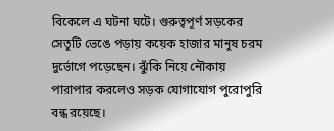বিকেলে এ ঘটনা ঘটে। গুরুত্বপূর্ণ সড়কের সেতুটি ভেঙে পড়ায় কয়েক হাজার মানুষ চরম দুর্ভোগে পড়েছেন। ঝুঁকি নিয়ে নৌকায় পারাপার করলেও সড়ক যোগাযোগ পুরোপুরি বন্ধ রয়েছে।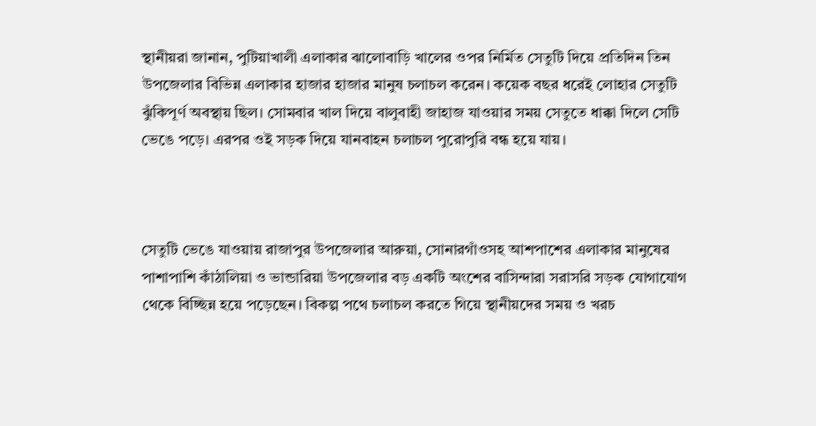স্থানীয়রা জানান, পুটিয়াখালী এলাকার ঝালোবাড়ি খালের ওপর নির্মিত সেতুটি দিয়ে প্রতিদিন তিন উপজেলার বিভিন্ন এলাকার হাজার হাজার মানুষ চলাচল করেন। কয়েক বছর ধরেই লোহার সেতুটি ঝুঁকিপূর্ণ অবস্থায় ছিল। সোমবার খাল দিয়ে বালুবাহী জাহাজ যাওয়ার সময় সেতুতে ধাক্কা দিলে সেটি ভেঙে পড়ে। এরপর ওই সড়ক দিয়ে যানবাহন চলাচল পুরোপুরি বন্ধ হয়ে যায়।



সেতুটি ভেঙে যাওয়ায় রাজাপুর উপজেলার আরুয়া, সোনারগাঁওসহ আশপাশের এলাকার মানুষের পাশাপাশি কাঁঠালিয়া ও ভান্ডারিয়া উপজেলার বড় একটি অংশের বাসিন্দারা সরাসরি সড়ক যোগাযোগ থেকে বিচ্ছিন্ন হয়ে পড়েছেন। বিকল্প পথে চলাচল করতে গিয়ে স্থানীয়দের সময় ও খরচ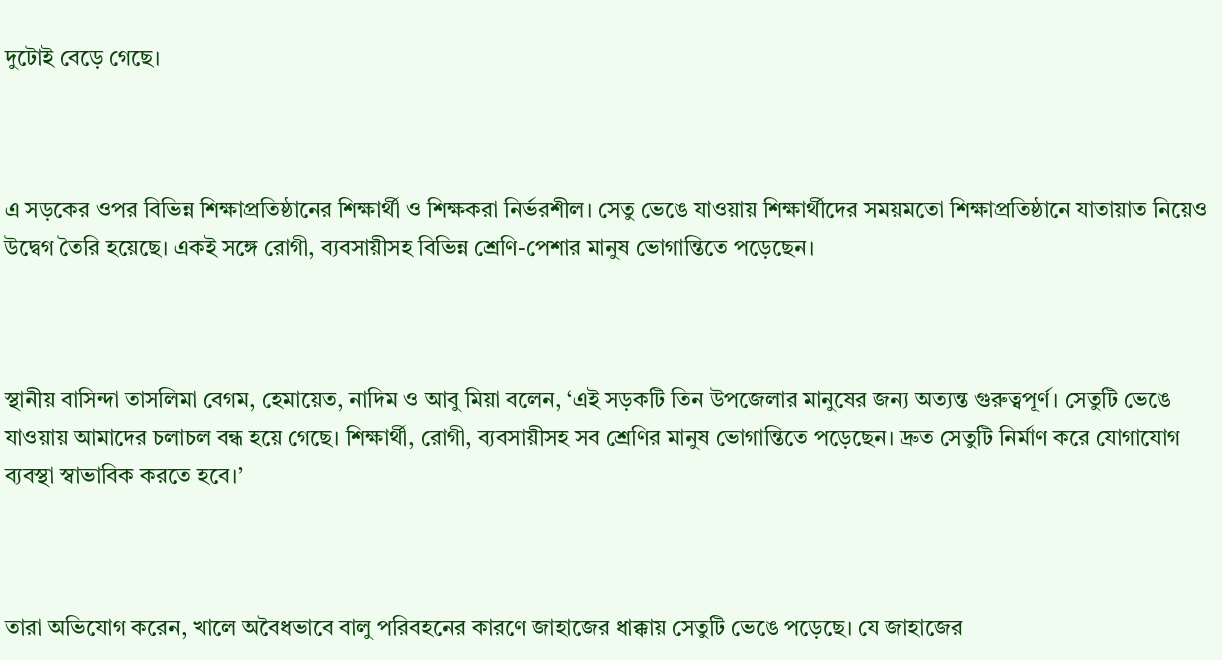দুটোই বেড়ে গেছে।



এ সড়কের ওপর বিভিন্ন শিক্ষাপ্রতিষ্ঠানের শিক্ষার্থী ও শিক্ষকরা নির্ভরশীল। সেতু ভেঙে যাওয়ায় শিক্ষার্থীদের সময়মতো শিক্ষাপ্রতিষ্ঠানে যাতায়াত নিয়েও উদ্বেগ তৈরি হয়েছে। একই সঙ্গে রোগী, ব্যবসায়ীসহ বিভিন্ন শ্রেণি-পেশার মানুষ ভোগান্তিতে পড়েছেন।



স্থানীয় বাসিন্দা তাসলিমা বেগম, হেমায়েত, নাদিম ও আবু মিয়া বলেন, ‘এই সড়কটি তিন উপজেলার মানুষের জন্য অত্যন্ত গুরুত্বপূর্ণ। সেতুটি ভেঙে যাওয়ায় আমাদের চলাচল বন্ধ হয়ে গেছে। শিক্ষার্থী, রোগী, ব্যবসায়ীসহ সব শ্রেণির মানুষ ভোগান্তিতে পড়েছেন। দ্রুত সেতুটি নির্মাণ করে যোগাযোগ ব্যবস্থা স্বাভাবিক করতে হবে।’



তারা অভিযোগ করেন, খালে অবৈধভাবে বালু পরিবহনের কারণে জাহাজের ধাক্কায় সেতুটি ভেঙে পড়েছে। যে জাহাজের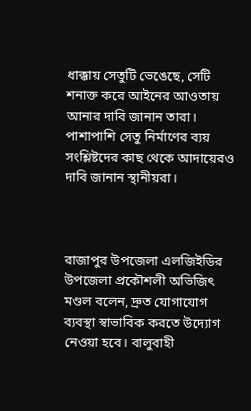ধাক্কায় সেতুটি ভেঙেছে, সেটি শনাক্ত করে আইনের আওতায় আনার দাবি জানান তারা। পাশাপাশি সেতু নির্মাণের ব্যয় সংশ্লিষ্টদের কাছ থেকে আদায়েরও দাবি জানান স্থানীয়রা।



রাজাপুর উপজেলা এলজিইডির উপজেলা প্রকৌশলী অভিজিৎ মণ্ডল বলেন, দ্রুত যোগাযোগ ব্যবস্থা স্বাভাবিক করতে উদ্যোগ নেওয়া হবে। বালুবাহী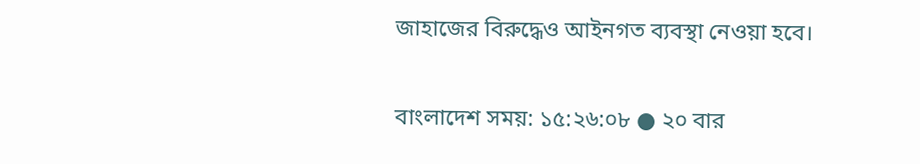জাহাজের বিরুদ্ধেও আইনগত ব্যবস্থা নেওয়া হবে।

বাংলাদেশ সময়: ১৫:২৬:০৮ ● ২০ বার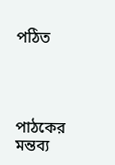পঠিত




পাঠকের মন্তব্য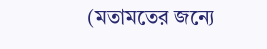(মতামতের জন্যে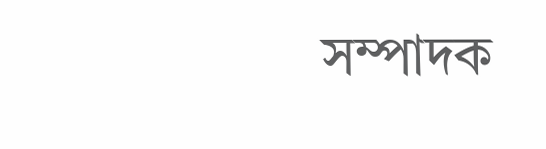সম্পাদক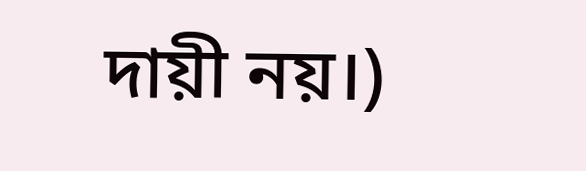দায়ী নয়।)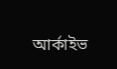আর্কাইভ